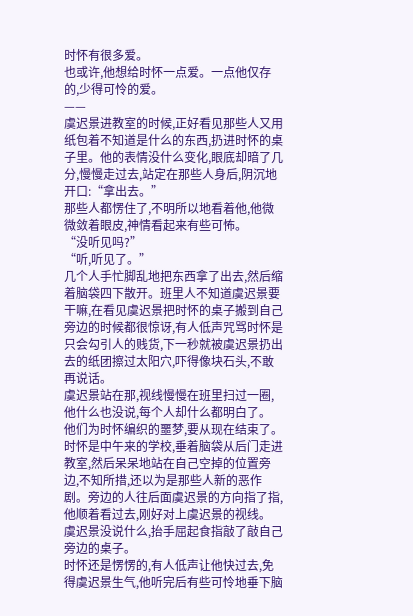时怀有很多爱。
也或许,他想给时怀一点爱。一点他仅存的,少得可怜的爱。
——
虞迟景进教室的时候,正好看见那些人又用纸包着不知道是什么的东西,扔进时怀的桌子里。他的表情没什么变化,眼底却暗了几分,慢慢走过去,站定在那些人身后,阴沉地开口:“拿出去。”
那些人都愣住了,不明所以地看着他,他微微敛着眼皮,神情看起来有些可怖。
“没听见吗?”
“听,听见了。”
几个人手忙脚乱地把东西拿了出去,然后缩着脑袋四下散开。班里人不知道虞迟景要干嘛,在看见虞迟景把时怀的桌子搬到自己旁边的时候都很惊讶,有人低声咒骂时怀是只会勾引人的贱货,下一秒就被虞迟景扔出去的纸团擦过太阳穴,吓得像块石头,不敢再说话。
虞迟景站在那,视线慢慢在班里扫过一圈,他什么也没说,每个人却什么都明白了。
他们为时怀编织的噩梦,要从现在结束了。
时怀是中午来的学校,垂着脑袋从后门走进教室,然后呆呆地站在自己空掉的位置旁边,不知所措,还以为是那些人新的恶作剧。旁边的人往后面虞迟景的方向指了指,他顺着看过去,刚好对上虞迟景的视线。
虞迟景没说什么,抬手屈起食指敲了敲自己旁边的桌子。
时怀还是愣愣的,有人低声让他快过去,免得虞迟景生气,他听完后有些可怜地垂下脑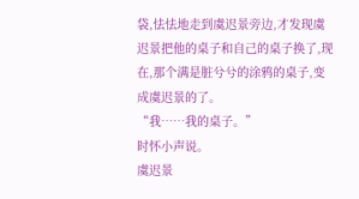袋,怯怯地走到虞迟景旁边,才发现虞迟景把他的桌子和自己的桌子换了,现在,那个满是脏兮兮的涂鸦的桌子,变成虞迟景的了。
“我……我的桌子。”
时怀小声说。
虞迟景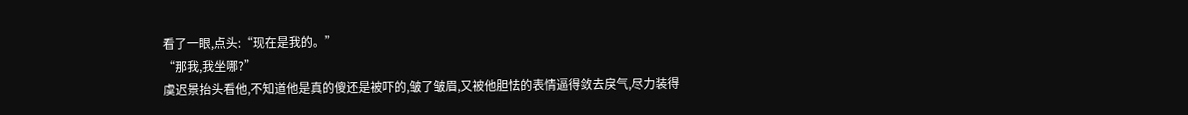看了一眼,点头:“现在是我的。”
“那我,我坐哪?”
虞迟景抬头看他,不知道他是真的傻还是被吓的,皱了皱眉,又被他胆怯的表情逼得敛去戾气,尽力装得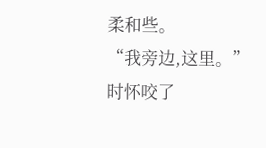柔和些。
“我旁边,这里。”
时怀咬了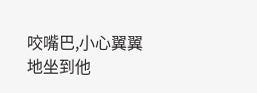咬嘴巴,小心翼翼地坐到他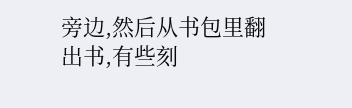旁边,然后从书包里翻出书,有些刻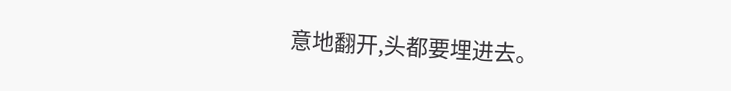意地翻开,头都要埋进去。